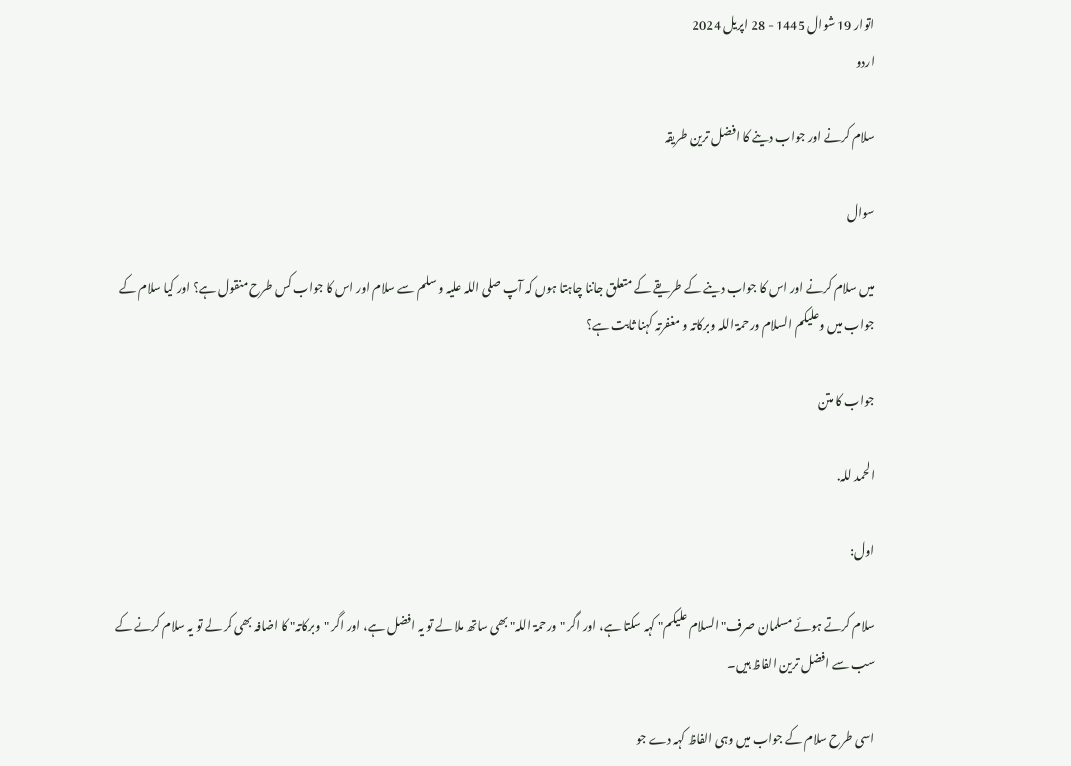اتوار 19 شوال 1445 - 28 اپریل 2024
اردو

سلام کرنے اور جواب دینے کا افضل ترین طریقہ

سوال

میں سلام کرنے اور اس کا جواب دینے کے طریقے کے متعلق جاننا چاہتا ہوں کہ آپ صلی اللہ علیہ و سلم سے سلام اور اس کا جواب کس طرح منقول ہے؟ اور کیا سلام کے جواب میں وعلیکم السلام ورحمۃ اللہ وبرکاتہ و مغفرتہ کہنا ثابت ہے؟

جواب کا متن

الحمد للہ.

اول:

سلام کرتے ہوئے مسلمان صرف" السلام علیکم" کہہ سکتا ہے، اور اگر "ورحمۃ اللہ" بھی ساتھ ملا لے تو یہ افضل ہے، اور اگر "وبرکاتہ" کا اضافہ بھی کر لے تو یہ سلام کرنے کے سب سے افضل ترین الفاظ ہیں۔

اسی طرح سلام کے جواب میں وہی الفاظ کہہ دے جو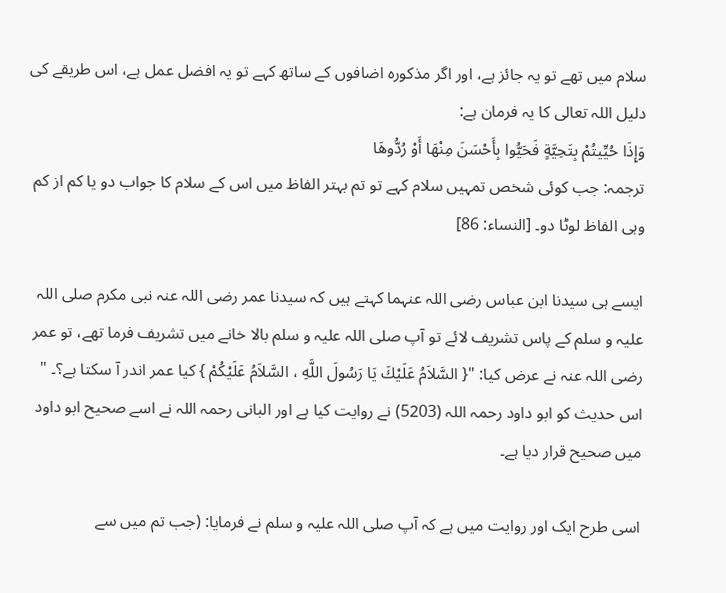سلام میں تھے تو یہ جائز ہے، اور اگر مذکورہ اضافوں کے ساتھ کہے تو یہ افضل عمل ہے، اس طریقے کی دلیل اللہ تعالی کا یہ فرمان ہے:
وَإِذَا حُيِّيتُمْ بِتَحِيَّةٍ فَحَيُّوا بِأَحْسَنَ مِنْهَا أَوْ رُدُّوهَا
ترجمہ: جب کوئی شخص تمہیں سلام کہے تو تم بہتر الفاظ میں اس کے سلام کا جواب دو یا کم از کم وہی الفاظ لوٹا دو۔ [النساء: 86]

ایسے ہی سیدنا ابن عباس رضی اللہ عنہما کہتے ہیں کہ سیدنا عمر رضی اللہ عنہ نبی مکرم صلی اللہ علیہ و سلم کے پاس تشریف لائے تو آپ صلی اللہ علیہ و سلم بالا خانے میں تشریف فرما تھے، تو عمر رضی اللہ عنہ نے عرض کیا: "{ السَّلاَمُ عَلَيْكَ يَا رَسُولَ اللَّهِ ، السَّلاَمُ عَلَيْكُمْ } کیا عمر اندر آ سکتا ہے؟۔ " اس حدیث کو ابو داود رحمہ اللہ (5203) نے روایت کیا ہے اور البانی رحمہ اللہ نے اسے صحیح ابو داود میں صحیح قرار دیا ہے۔

اسی طرح ایک اور روایت میں ہے کہ آپ صلی اللہ علیہ و سلم نے فرمایا: (جب تم میں سے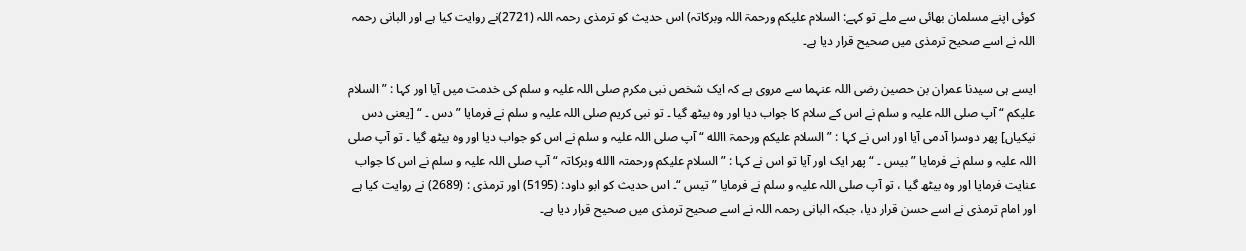کوئی اپنے مسلمان بھائی سے ملے تو کہے: السلام علیکم ورحمۃ اللہ وبرکاتہ) اس حدیث کو ترمذی رحمہ اللہ (2721)نے روایت کیا ہے اور البانی رحمہ اللہ نے اسے صحیح ترمذی میں صحیح قرار دیا ہے۔

ایسے ہی سیدنا عمران بن حصین رضی اللہ عنہما سے مروی ہے کہ ایک شخص نبی مکرم صلی اللہ علیہ و سلم کی خدمت میں آیا اور کہا : ” السلام علیکم “ آپ صلی اللہ علیہ و سلم نے اس کے سلام کا جواب دیا اور وہ بیٹھ گیا ۔ تو نبی کریم صلی اللہ علیہ و سلم نے فرمایا ” دس ۔ “ [یعنی دس نیکیاں] پھر دوسرا آدمی آیا اور اس نے کہا : ” السلام علیکم ورحمۃ االله “ آپ صلی اللہ علیہ و سلم نے اس کو جواب دیا اور وہ بیٹھ گیا ۔ تو آپ صلی اللہ علیہ و سلم نے فرمایا ” بیس ۔ “ پھر ایک اور آیا تو اس نے کہا : ” السلام علیکم ورحمتہ االله وبرکاتہ “ آپ صلی اللہ علیہ و سلم نے اس کا جواب عنایت فرمایا اور وہ بیٹھ گیا ، تو آپ صلی اللہ علیہ و سلم نے فرمایا ” تیس “۔ اس حدیث کو ابو داود: (5195) اور ترمذی : (2689) نے روایت کیا ہے اور امام ترمذی نے اسے حسن قرار دیا، جبکہ البانی رحمہ اللہ نے اسے صحیح ترمذی میں صحیح قرار دیا ہے۔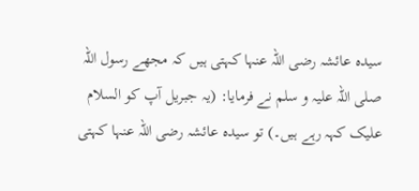سیدہ عائشہ رضی اللہ عنہا کہتی ہیں کہ مجھے رسول اللہ صلی اللہ علیہ و سلم نے فرمایا: (یہ جبریل آپ کو السلام علیک کہہ رہے ہیں۔) تو سیدہ عائشہ رضی اللہ عنہا کہتی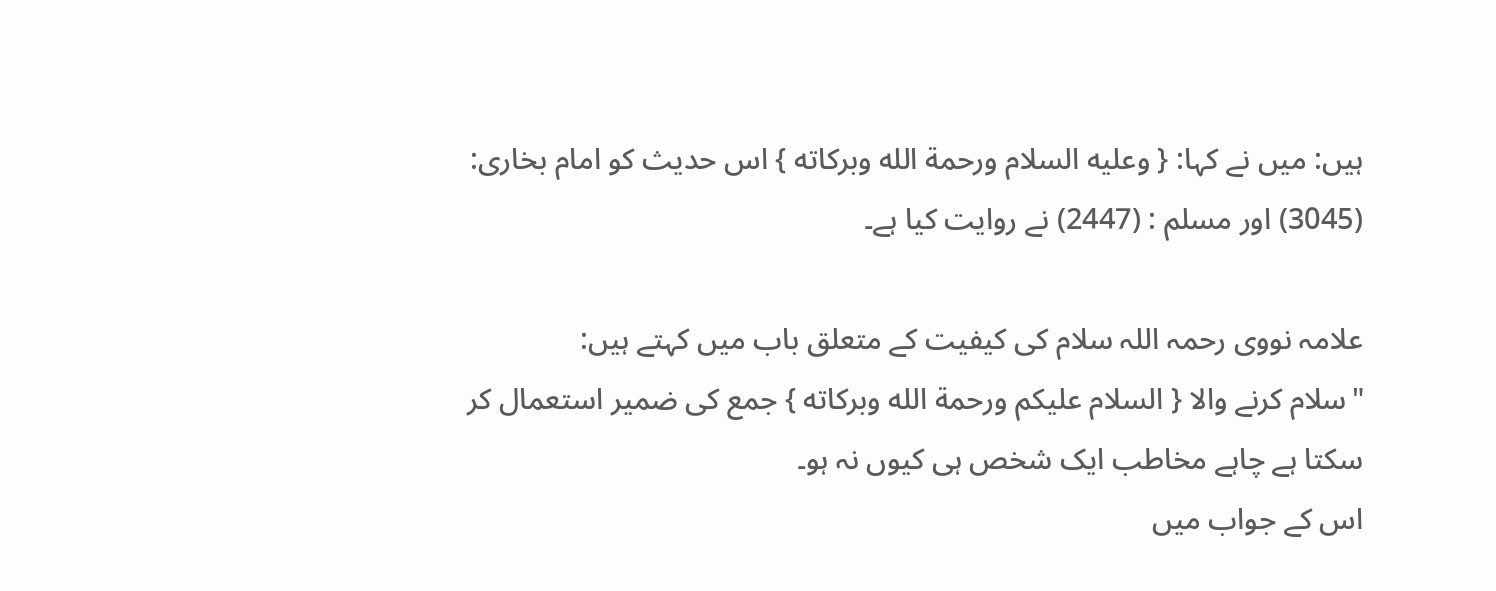ہیں: میں نے کہا: { وعليه السلام ورحمة الله وبركاته } اس حدیث کو امام بخاری: (3045) اور مسلم : (2447) نے روایت کیا ہے۔

علامہ نووی رحمہ اللہ سلام کی کیفیت کے متعلق باب میں کہتے ہیں:
"سلام کرنے والا { السلام عليكم ورحمة الله وبركاته } جمع کی ضمیر استعمال کر سکتا ہے چاہے مخاطب ایک شخص ہی کیوں نہ ہو۔
اس کے جواب میں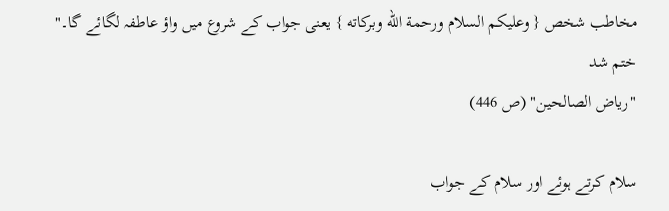مخاطب شخص { وعليكم السلام ورحمة الله وبركاته } یعنی جواب کے شروع میں واؤ عاطفہ لگائے گا۔" ختم شد
"رياض الصالحين" (ص 446)

سلام کرتے ہوئے اور سلام کے جواب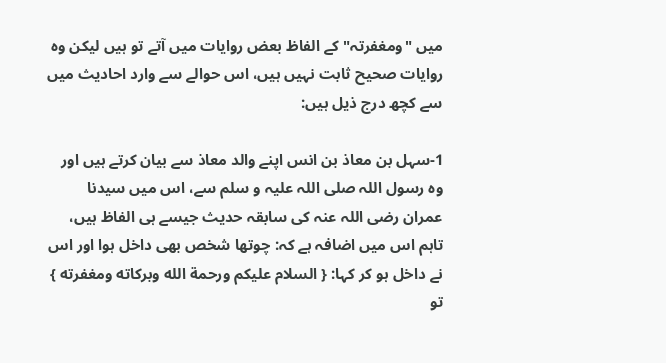میں "ومغفرتہ" کے الفاظ بعض روایات میں آتے تو ہیں لیکن وہ روایات صحیح ثابت نہیں ہیں، اس حوالے سے وارد احادیث میں سے کچھ درج ذیل ہیں:

1-سہل بن معاذ بن انس اپنے والد معاذ سے بیان کرتے ہیں اور وہ رسول اللہ صلی اللہ علیہ و سلم سے، اس میں سیدنا عمران رضی اللہ عنہ کی سابقہ حدیث جیسے ہی الفاظ ہیں، تاہم اس میں اضافہ ہے کہ: چوتھا شخص بھی داخل ہوا اور اس نے داخل ہو کر کہا: { السلام عليكم ورحمة الله وبركاته ومغفرته } تو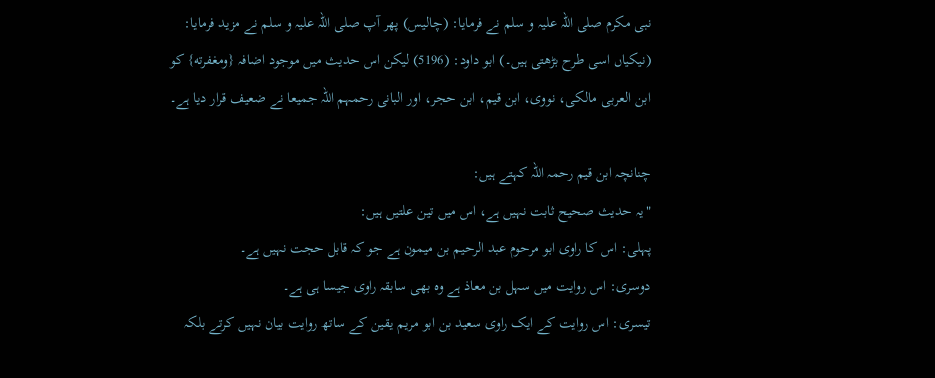نبی مکرم صلی اللہ علیہ و سلم نے فرمایا: (چالیس) پھر آپ صلی اللہ علیہ و سلم نے مزید فرمایا: (نیکیاں اسی طرح بڑھتی ہیں۔) ابو داود: (5196) لیکن اس حدیث میں موجود اضافہ {ومغفرته} کو ابن العربی مالکی، نووی، ابن قیم، ابن حجر، اور البانی رحمہم اللہ جمیعا نے ضعیف قرار دیا ہے۔

چنانچہ ابن قیم رحمہ اللہ کہتے ہیں:
"یہ حدیث صحیح ثابت نہیں ہے، اس میں تین علتیں ہیں:
پہلی: اس کا راوی ابو مرحوم عبد الرحیم بن میمون ہے جو کہ قابل حجت نہیں ہے۔
دوسری: اس روایت میں سہل بن معاذ ہے وہ بھی سابقہ راوی جیسا ہی ہے۔
تیسری: اس روایت کے ایک راوی سعید بن ابو مریم یقین کے ساتھ روایت بیان نہیں کرتے بلکہ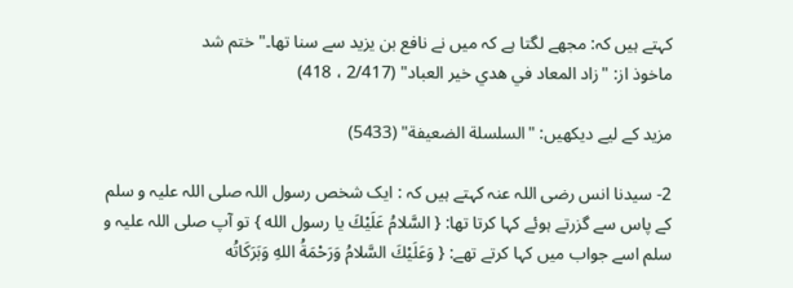کہتے ہیں کہ: مجھے لگتا ہے کہ میں نے نافع بن یزید سے سنا تھا۔" ختم شد
ماخوذ از: "زاد المعاد في هدي خير العباد" (2/417 ، 418)

مزید کے لیے دیکھیں: "السلسلة الضعيفة" (5433)

2- سیدنا انس رضی اللہ عنہ کہتے ہیں کہ : ایک شخص رسول اللہ صلی اللہ علیہ و سلم کے پاس سے گزرتے ہوئے کہا کرتا تھا: { السَّلامُ عَلَيْكَ يا رسول الله } تو آپ صلی اللہ علیہ و سلم اسے جواب میں کہا کرتے تھے: { وَعَلَيْكَ السَّلامُ وَرَحْمَةُ اللهِ وَبَرَكَاتُه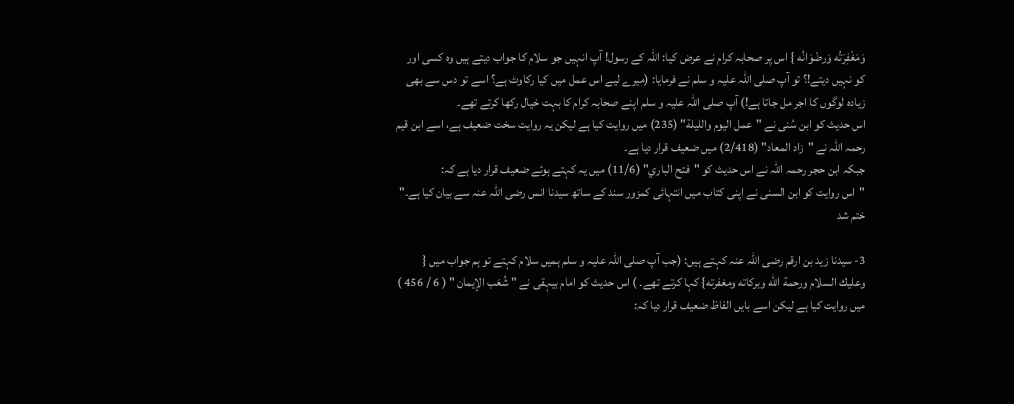وَمَغْفِرَتُه وَرضْوَانُه } اس پر صحابہ کرام نے عرض کیا: اللہ کے رسول! آپ انہیں جو سلام کا جواب دیتے ہیں وہ کسی اور کو نہیں دیتے!؟ تو آپ صلی اللہ علیہ و سلم نے فرمایا: (میرے لیے اس عمل میں کیا رکاوٹ ہے؟ اسے تو دس سے بھی زیادہ لوگوں کا اجر مل جاتا ہے!) آپ صلی اللہ علیہ و سلم اپنے صحابہ کرام کا بہت خیال رکھا کرتے تھے۔
اس حدیث کو ابن سُنی نے "عمل اليوم والليلة" (235) میں روایت کیا ہے لیکن یہ روایت سخت ضعیف ہے، اسے ابن قیم رحمہ اللہ نے "زاد المعاد" (2/418) میں ضعیف قرار دیا ہے۔
جبکہ ابن حجر رحمہ اللہ نے اس حدیث کو "فتح الباري" (11/6) میں یہ کہتے ہوئے ضعیف قرار دیا ہے کہ:
"اس روایت کو ابن السنی نے اپنی کتاب میں انتہائی کمزور سند کے ساتھ سیدنا انس رضی اللہ عنہ سے بیان کیا ہے۔" ختم شد

3- سیدنا زید بن ارقم رضی اللہ عنہ کہتے ہیں: (جب آپ صلی اللہ علیہ و سلم ہمیں سلام کہتے تو ہم جواب میں { وعليك السلام ورحمة الله وبركاته ومغفرته} کہا کرتے تھے۔ ) اس حدیث کو امام بیہقی نے " شُعَب الإيمان " ( 6 / 456 ) میں روایت کیا ہے لیکن اسے بایں الفاظ ضعیف قرار دیا کہ: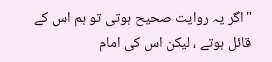"اگر یہ روایت صحیح ہوتی تو ہم اس کے قائل ہوتے ، لیکن اس کی امام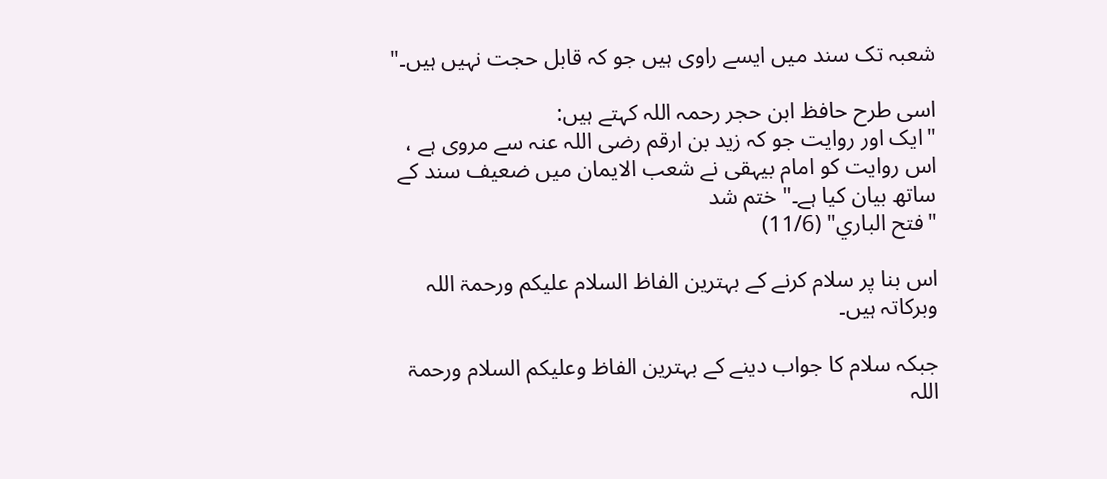شعبہ تک سند میں ایسے راوی ہیں جو کہ قابل حجت نہیں ہیں۔"

اسی طرح حافظ ابن حجر رحمہ اللہ کہتے ہیں:
"ایک اور روایت جو کہ زید بن ارقم رضی اللہ عنہ سے مروی ہے ، اس روایت کو امام بیہقی نے شعب الایمان میں ضعیف سند کے ساتھ بیان کیا ہے۔" ختم شد
"فتح الباري" (11/6)

اس بنا پر سلام کرنے کے بہترین الفاظ السلام علیکم ورحمۃ اللہ وبرکاتہ ہیں۔

جبکہ سلام کا جواب دینے کے بہترین الفاظ وعلیکم السلام ورحمۃ اللہ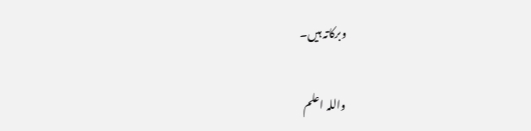وبرکاتہ ہیں۔

واللہ اعلم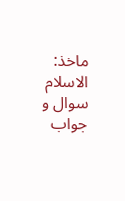ماخذ: الاسلام سوال و جواب